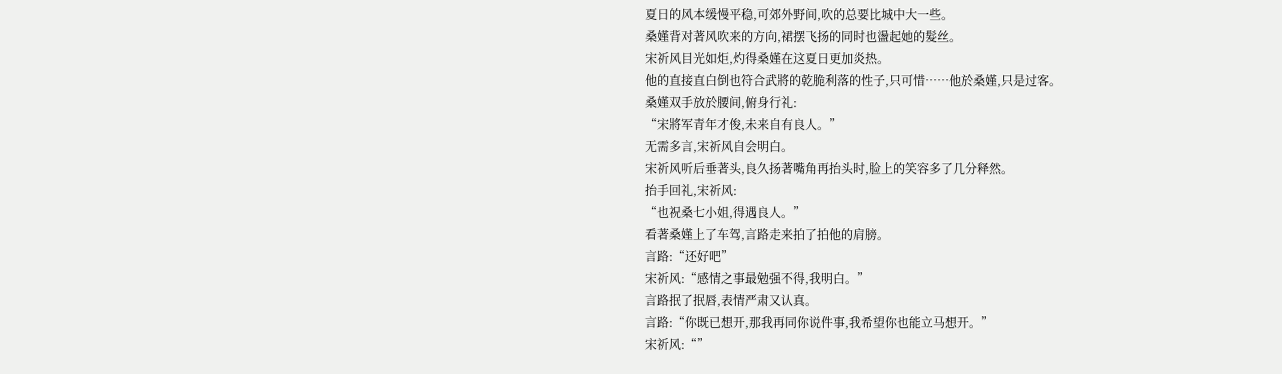夏日的风本缓慢平稳,可郊外野间,吹的总要比城中大一些。
桑嫤背对著风吹来的方向,裙摆飞扬的同时也盪起她的髮丝。
宋祈风目光如炬,灼得桑嫤在这夏日更加炎热。
他的直接直白倒也符合武將的乾脆利落的性子,只可惜……他於桑嫤,只是过客。
桑嫤双手放於腰间,俯身行礼:
“宋將军青年才俊,未来自有良人。”
无需多言,宋祈风自会明白。
宋祈风听后垂著头,良久扬著嘴角再抬头时,脸上的笑容多了几分释然。
抬手回礼,宋祈风:
“也祝桑七小姐,得遇良人。”
看著桑嫤上了车驾,言路走来拍了拍他的肩膀。
言路:“还好吧”
宋祈风:“感情之事最勉强不得,我明白。”
言路抿了抿唇,表情严肃又认真。
言路:“你既已想开,那我再同你说件事,我希望你也能立马想开。”
宋祈风:“”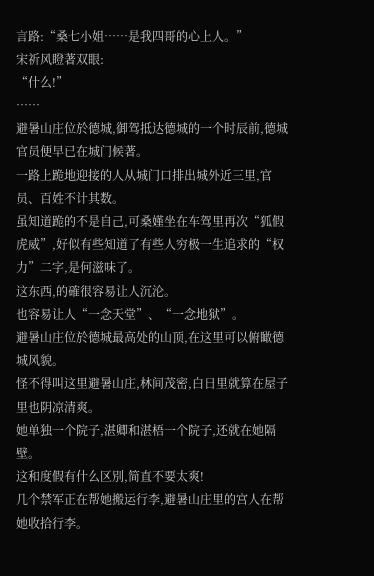言路:“桑七小姐……是我四哥的心上人。”
宋祈风瞪著双眼:
“什么!”
……
避暑山庄位於德城,御驾抵达德城的一个时辰前,德城官员便早已在城门候著。
一路上跪地迎接的人从城门口排出城外近三里,官员、百姓不计其数。
虽知道跪的不是自己,可桑嫤坐在车驾里再次“狐假虎威”,好似有些知道了有些人穷极一生追求的“权力”二字,是何滋味了。
这东西,的確很容易让人沉沦。
也容易让人“一念天堂”、“一念地狱”。
避暑山庄位於德城最高处的山顶,在这里可以俯瞰德城风貌。
怪不得叫这里避暑山庄,林间茂密,白日里就算在屋子里也阴凉清爽。
她单独一个院子,湛卿和湛梧一个院子,还就在她隔壁。
这和度假有什么区別,简直不要太爽!
几个禁军正在帮她搬运行李,避暑山庄里的宫人在帮她收拾行李。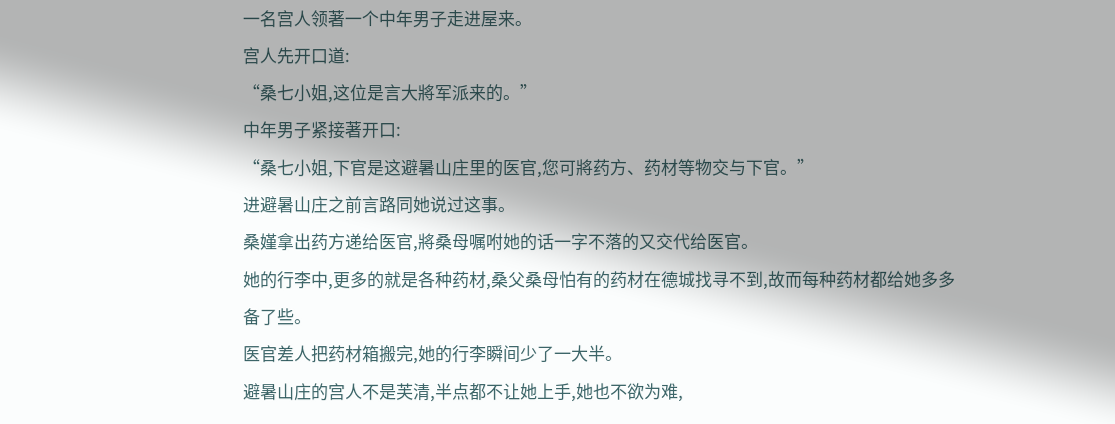一名宫人领著一个中年男子走进屋来。
宫人先开口道:
“桑七小姐,这位是言大將军派来的。”
中年男子紧接著开口:
“桑七小姐,下官是这避暑山庄里的医官,您可將药方、药材等物交与下官。”
进避暑山庄之前言路同她说过这事。
桑嫤拿出药方递给医官,將桑母嘱咐她的话一字不落的又交代给医官。
她的行李中,更多的就是各种药材,桑父桑母怕有的药材在德城找寻不到,故而每种药材都给她多多备了些。
医官差人把药材箱搬完,她的行李瞬间少了一大半。
避暑山庄的宫人不是芙清,半点都不让她上手,她也不欲为难,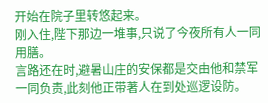开始在院子里转悠起来。
刚入住,陛下那边一堆事,只说了今夜所有人一同用膳。
言路还在时,避暑山庄的安保都是交由他和禁军一同负责,此刻他正带著人在到处巡逻设防。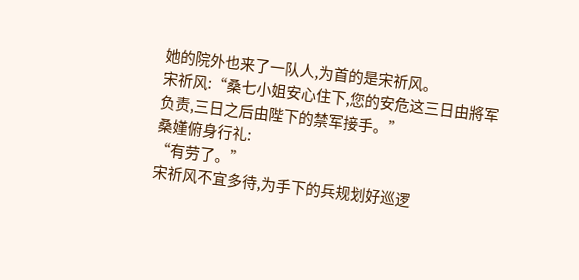她的院外也来了一队人,为首的是宋祈风。
宋祈风:“桑七小姐安心住下,您的安危这三日由將军负责,三日之后由陛下的禁军接手。”
桑嫤俯身行礼:
“有劳了。”
宋祈风不宜多待,为手下的兵规划好巡逻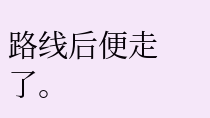路线后便走了。